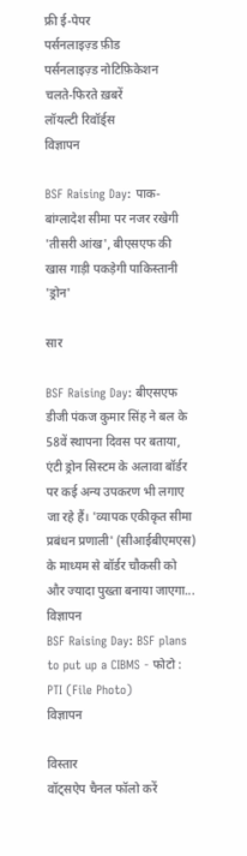फ्री ई-पेपर
पर्सनलाइज़्ड फ़ीड
पर्सनलाइज़्ड नोटिफ़िकेशन
चलते-फिरते ख़बरें
लॉयल्टी रिवॉर्ड्स
विज्ञापन

BSF Raising Day: पाक-बांग्लादेश सीमा पर नजर रखेगी 'तीसरी आंख', बीएसएफ की खास गाड़ी पकड़ेगी पाकिस्तानी 'ड्रोन'

सार

BSF Raising Day: बीएसएफ डीजी पंकज कुमार सिंह ने बल के 58वें स्थापना दिवस पर बताया, एंटी ड्रोन सिस्टम के अलावा बॉर्डर पर कई अन्य उपकरण भी लगाए जा रहे हैं। 'व्यापक एकीकृत सीमा प्रबंधन प्रणाली' (सीआईबीएमएस) के माध्यम से बॉर्डर चौकसी को और ज्यादा पुख्ता बनाया जाएगा...
विज्ञापन
BSF Raising Day: BSF plans to put up a CIBMS - फोटो : PTI (File Photo)
विज्ञापन

विस्तार
वॉट्सऐप चैनल फॉलो करें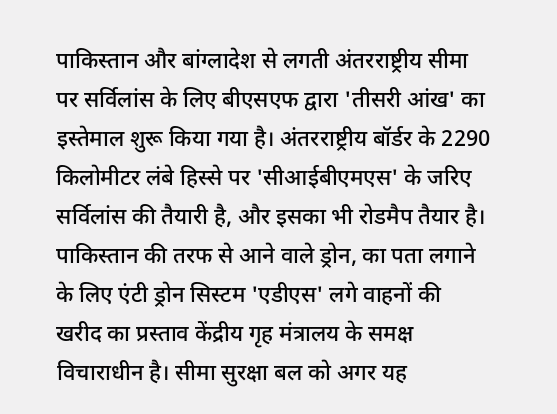पाकिस्तान और बांग्लादेश से लगती अंतरराष्ट्रीय सीमा पर सर्विलांस के लिए बीएसएफ द्वारा 'तीसरी आंख' का इस्तेमाल शुरू किया गया है। अंतरराष्ट्रीय बॉर्डर के 2290 किलोमीटर लंबे हिस्से पर 'सीआईबीएमएस' के जरिए सर्विलांस की तैयारी है, और इसका भी रोडमैप तैयार है। पाकिस्तान की तरफ से आने वाले ड्रोन, का पता लगाने के लिए एंटी ड्रोन सिस्टम 'एडीएस' लगे वाहनों की खरीद का प्रस्ताव केंद्रीय गृह मंत्रालय के समक्ष विचाराधीन है। सीमा सुरक्षा बल को अगर यह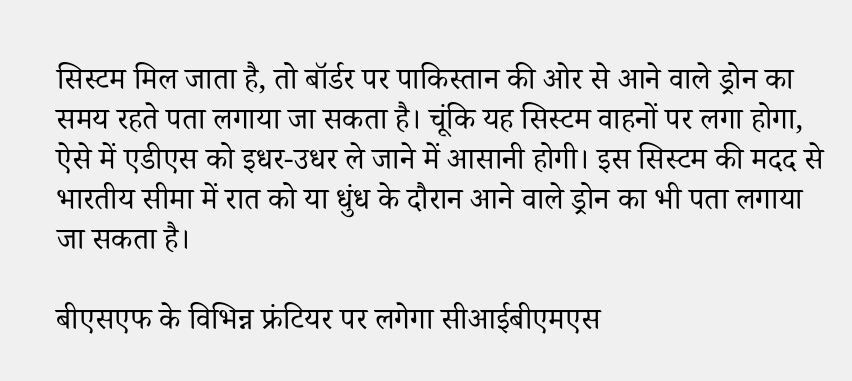सिस्टम मिल जाता है, तो बॉर्डर पर पाकिस्तान की ओर से आने वाले ड्रोन का समय रहते पता लगाया जा सकता है। चूंकि यह सिस्टम वाहनों पर लगा होगा, ऐसे में एडीएस को इधर-उधर ले जाने में आसानी होगी। इस सिस्टम की मदद से भारतीय सीमा में रात को या धुंध के दौरान आने वाले ड्रोन का भी पता लगाया जा सकता है।

बीएसएफ के विभिन्न फ्रंटियर पर लगेगा सीआईबीएमएस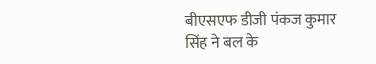बीएसएफ डीजी पंकज कुमार सिंह ने बल के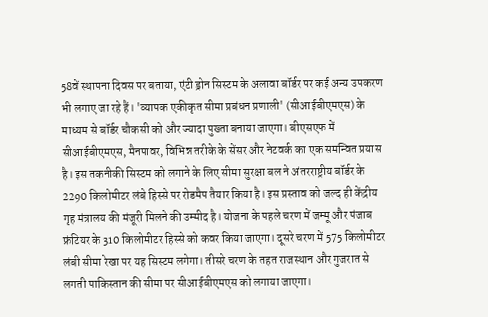58वें स्थापना दिवस पर बताया, एंटी ड्रोन सिस्टम के अलावा बॉर्डर पर कई अन्य उपकरण भी लगाए जा रहे हैं। 'व्यापक एकीकृत सीमा प्रबंधन प्रणाली' (सीआईबीएमएस) के माध्यम से बॉर्डर चौकसी को और ज्यादा पुख्ता बनाया जाएगा। बीएसएफ में  सीआईबीएमएस, मैनपावर, विभिन्न तरीके के सेंसर और नेटवर्क का एक समन्वित प्रयास है। इस तकनीकी सिस्टम को लगाने के लिए सीमा सुरक्षा बल ने अंतरराष्ट्रीय बॉर्डर के 2290 किलोमीटर लंबे हिस्से पर रोडमैप तैयार किया है। इस प्रस्ताव को जल्द ही केंद्रीय गृह मंत्रालय की मंजूरी मिलने की उम्मीद है। योजना के पहले चरण में जम्मू और पंजाब फ्रंटियर के 310 किलोमीटर हिस्से को कवर किया जाएगा। दूसरे चरण में 575 किलोमीटर लंबी सीमा रेखा पर यह सिस्टम लगेगा। तीसरे चरण के तहत राजस्थान और गुजरात से लगती पाकिस्तान की सीमा पर सीआईबीएमएस को लगाया जाएगा।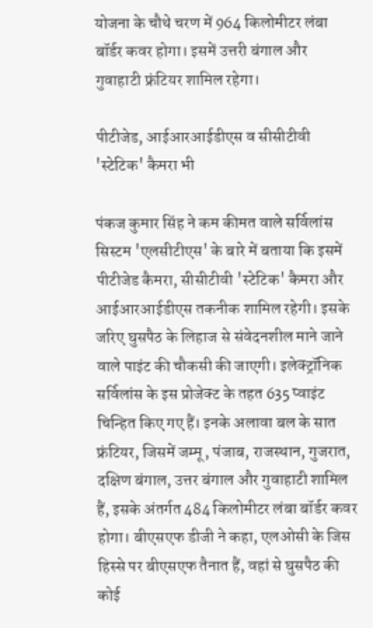योजना के चौथे चरण में 964 किलोमीटर लंबा बॉर्डर कवर होगा। इसमें उत्तरी बंगाल और गुवाहाटी फ्रंटियर शामिल रहेगा।

पीटीजेड, आईआरआईडीएस व सीसीटीवी 'स्टेटिक' कैमरा भी

पंकज कुमार सिंह ने कम कीमत वाले सर्विलांस सिस्टम 'एलसीटीएस' के बारे में बताया कि इसमें पीटीजेड कैमरा, सीसीटीवी 'स्टेटिक' कैमरा और आईआरआईडीएस तकनीक शामिल रहेगी। इसके जरिए घुसपैठ के लिहाज से संवेदनशील माने जाने वाले पाइंट की चौकसी की जाएगी। इलेक्ट्रॉनिक सर्विलांस के इस प्रोजेक्ट के तहत 635 प्वाइंट चिन्हित किए गए हैं। इनके अलावा बल के सात फ्रंटियर, जिसमें जम्मू, पंजाब, राजस्थान, गुजरात, दक्षिण बंगाल, उत्तर बंगाल और गुवाहाटी शामिल हैं, इसके अंतर्गत 484 किलोमीटर लंबा बॉर्डर कवर होगा। बीएसएफ डीजी ने कहा, एलओसी के जिस हिस्से पर बीएसएफ तैनात हैं, वहां से घुसपैठ की कोई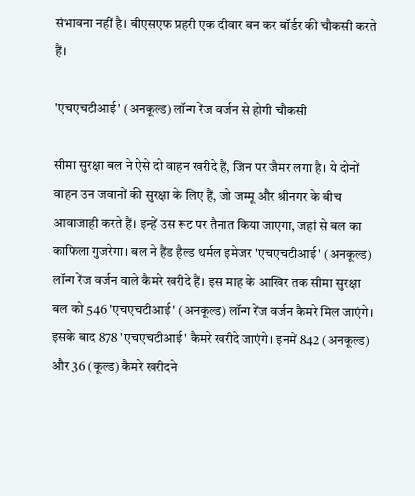संभावना नहीं है। बीएसएफ प्रहरी एक दीवार बन कर बॉर्डर की चौकसी करते हैं।

'एचएचटीआई' (अनकूल्ड) लॉन्ग रेंज वर्जन से होगी चौकसी

सीमा सुरक्षा बल ने ऐसे दो वाहन खरीदे हैं, जिन पर जैमर लगा है। ये दोनों वाहन उन जवानों की सुरक्षा के लिए हैं, जो जम्मू और श्रीनगर के बीच आवाजाही करते हैं। इन्हें उस रूट पर तैनात किया जाएगा, जहां से बल का काफिला गुजरेगा। बल ने हैंड हैल्ड थर्मल इमेजर 'एचएचटीआई' (अनकूल्ड) लॉन्ग रेंज वर्जन वाले कैमरे खरीदे हैं। इस माह के आखिर तक सीमा सुरक्षा बल को 546 'एचएचटीआई' (अनकूल्ड) लॉन्ग रेंज वर्जन कैमरे मिल जाएंगे। इसके बाद 878 'एचएचटीआई' कैमरे खरीदे जाएंगे। इनमें 842 (अनकूल्ड) और 36 (कूल्ड) कैमरे खरीदने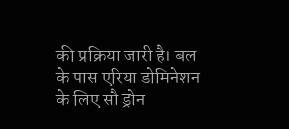की प्रक्रिया जारी है। बल के पास एरिया डोमिनेशन के लिए सौ ड्रोन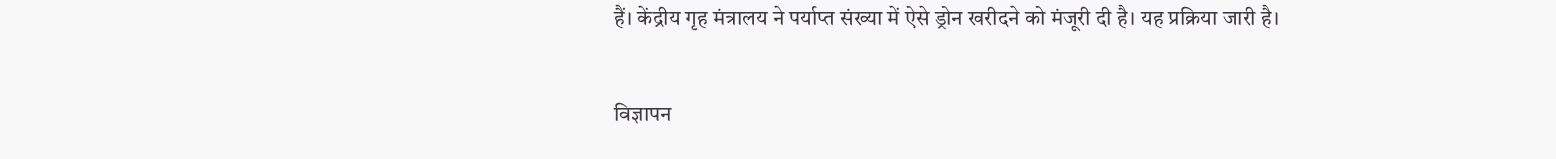हैं। केंद्रीय गृह मंत्रालय ने पर्याप्त संख्या में ऐसे ड्रोन खरीदने को मंजूरी दी है। यह प्रक्रिया जारी है।

विज्ञापन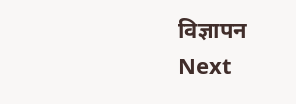विज्ञापन
Next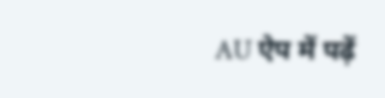AU ऐप में पढ़ें